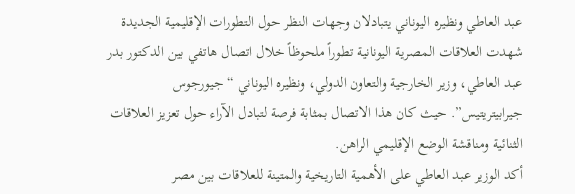عبد العاطي ونظيره اليوناني يتبادلان وجهات النظر حول التطورات الإقليمية الجديدة
شهدت العلاقات المصرية اليونانية تطوراً ملحوظاً خلال اتصال هاتفي بين الدكتور بدر عبد العاطي، وزير الخارجية والتعاون الدولي، ونظيره اليوناني “جيورجوس جيرابيتريتيس”. حيث كان هذا الاتصال بمثابة فرصة لتبادل الآراء حول تعزيز العلاقات الثنائية ومناقشة الوضع الإقليمي الراهن.
أكد الوزير عبد العاطي على الأهمية التاريخية والمتينة للعلاقات بين مصر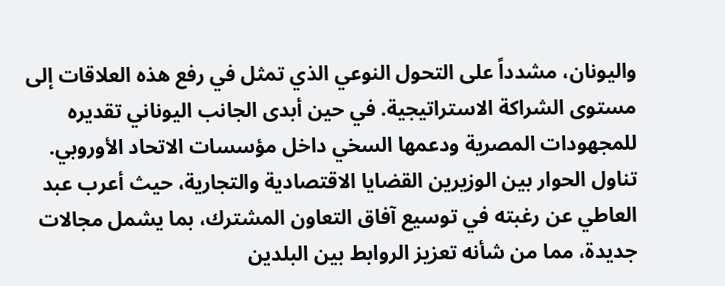واليونان، مشدداً على التحول النوعي الذي تمثل في رفع هذه العلاقات إلى مستوى الشراكة الاستراتيجية. في حين أبدى الجانب اليوناني تقديره للمجهودات المصرية ودعمها السخي داخل مؤسسات الاتحاد الأوروبي.
تناول الحوار بين الوزيرين القضايا الاقتصادية والتجارية، حيث أعرب عبد العاطي عن رغبته في توسيع آفاق التعاون المشترك، بما يشمل مجالات جديدة، مما من شأنه تعزيز الروابط بين البلدين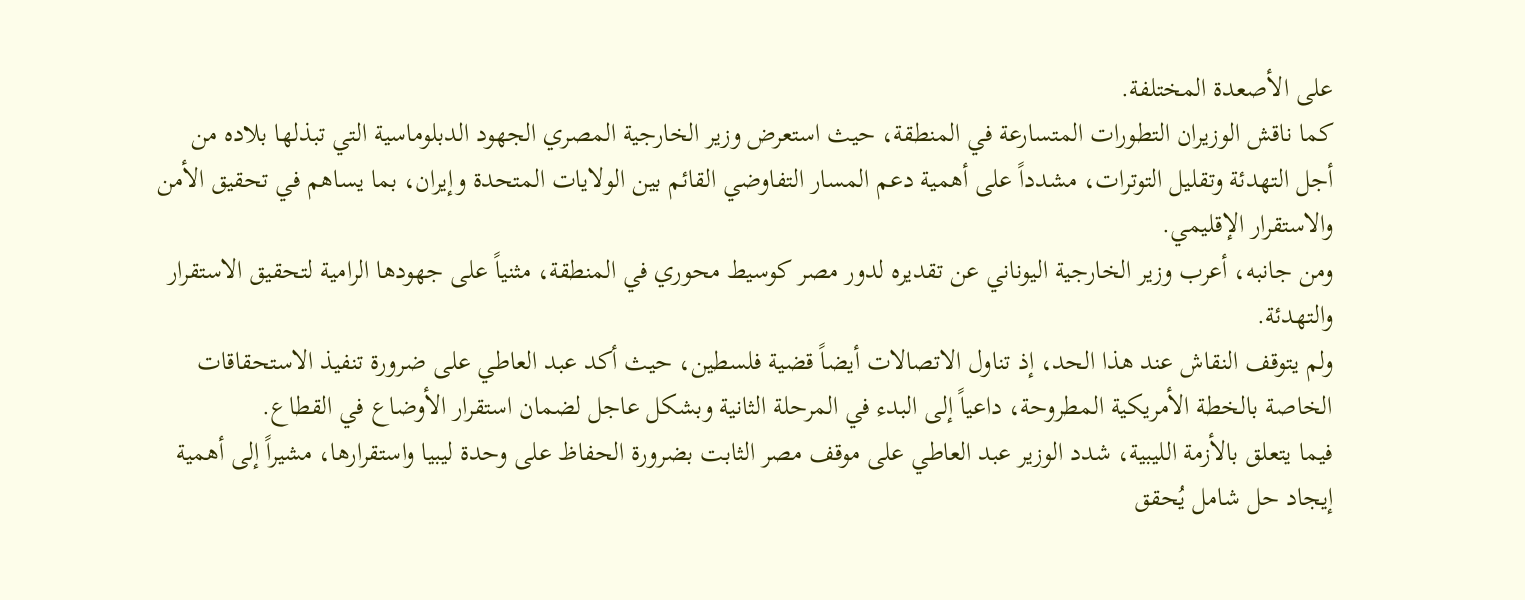على الأصعدة المختلفة.
كما ناقش الوزيران التطورات المتسارعة في المنطقة، حيث استعرض وزير الخارجية المصري الجهود الدبلوماسية التي تبذلها بلاده من أجل التهدئة وتقليل التوترات، مشدداً على أهمية دعم المسار التفاوضي القائم بين الولايات المتحدة وإيران، بما يساهم في تحقيق الأمن والاستقرار الإقليمي.
ومن جانبه، أعرب وزير الخارجية اليوناني عن تقديره لدور مصر كوسيط محوري في المنطقة، مثنياً على جهودها الرامية لتحقيق الاستقرار والتهدئة.
ولم يتوقف النقاش عند هذا الحد، إذ تناول الاتصالات أيضاً قضية فلسطين، حيث أكد عبد العاطي على ضرورة تنفيذ الاستحقاقات الخاصة بالخطة الأمريكية المطروحة، داعياً إلى البدء في المرحلة الثانية وبشكل عاجل لضمان استقرار الأوضاع في القطاع.
فيما يتعلق بالأزمة الليبية، شدد الوزير عبد العاطي على موقف مصر الثابت بضرورة الحفاظ على وحدة ليبيا واستقرارها، مشيراً إلى أهمية إيجاد حل شامل يُحقق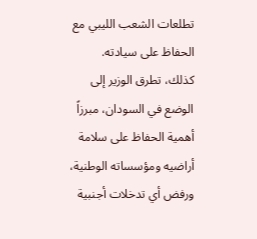تطلعات الشعب الليبي مع الحفاظ على سيادته.
كذلك، تطرق الوزير إلى الوضع في السودان، مبرزاً أهمية الحفاظ على سلامة أراضيه ومؤسساته الوطنية، ورفض أي تدخلات أجنبية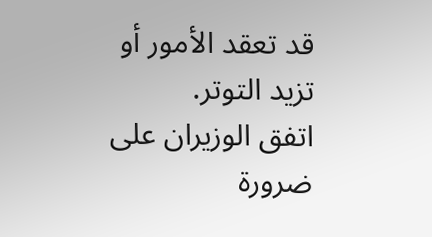قد تعقد الأمور أو تزيد التوتر.
اتفق الوزيران على ضرورة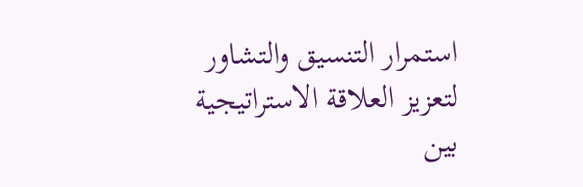استمرار التنسيق والتشاور لتعزيز العلاقة الاستراتيجية بين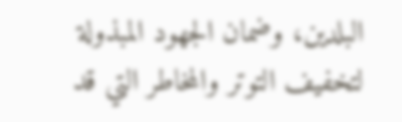البلدين، وضمان الجهود المبذولة لتخفيف التوتر والمخاطر التي قد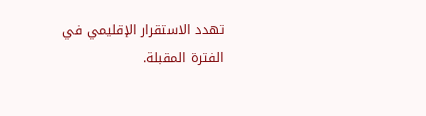تهدد الاستقرار الإقليمي في الفترة المقبلة.